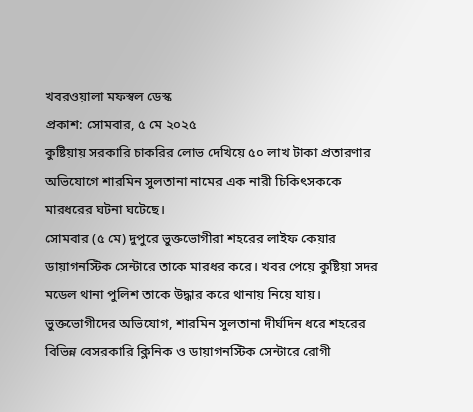খবরওয়ালা মফস্বল ডেস্ক
প্রকাশ: সোমবার, ৫ মে ২০২৫
কুষ্টিয়ায় সরকারি চাকরির লোভ দেখিয়ে ৫০ লাখ টাকা প্রতারণার অভিযোগে শারমিন সুলতানা নামের এক নারী চিকিৎসককে মারধরের ঘটনা ঘটেছে।
সোমবার (৫ মে) দুপুরে ভুক্তভোগীরা শহরের লাইফ কেয়ার ডায়াগনস্টিক সেন্টারে তাকে মারধর করে। খবর পেয়ে কুষ্টিয়া সদর মডেল থানা পুলিশ তাকে উদ্ধার করে থানায় নিয়ে যায়।
ভুক্তভোগীদের অভিযোগ, শারমিন সুলতানা দীর্ঘদিন ধরে শহরের বিভিন্ন বেসরকারি ক্লিনিক ও ডায়াগনস্টিক সেন্টারে রোগী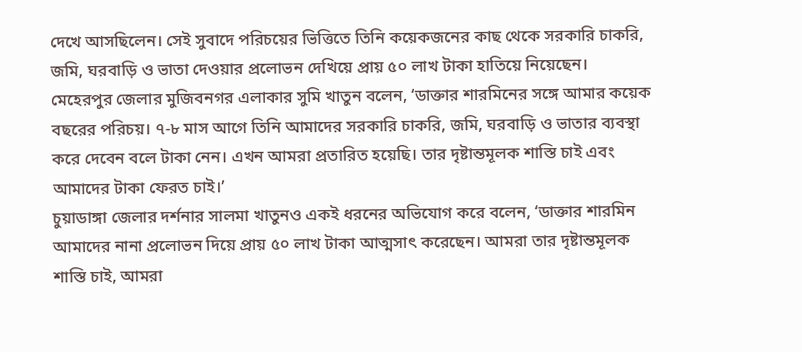দেখে আসছিলেন। সেই সুবাদে পরিচয়ের ভিত্তিতে তিনি কয়েকজনের কাছ থেকে সরকারি চাকরি, জমি, ঘরবাড়ি ও ভাতা দেওয়ার প্রলোভন দেখিয়ে প্রায় ৫০ লাখ টাকা হাতিয়ে নিয়েছেন।
মেহেরপুর জেলার মুজিবনগর এলাকার সুমি খাতুন বলেন, ‘ডাক্তার শারমিনের সঙ্গে আমার কয়েক বছরের পরিচয়। ৭-৮ মাস আগে তিনি আমাদের সরকারি চাকরি, জমি, ঘরবাড়ি ও ভাতার ব্যবস্থা করে দেবেন বলে টাকা নেন। এখন আমরা প্রতারিত হয়েছি। তার দৃষ্টান্তমূলক শাস্তি চাই এবং আমাদের টাকা ফেরত চাই।’
চুয়াডাঙ্গা জেলার দর্শনার সালমা খাতুনও একই ধরনের অভিযোগ করে বলেন, ‘ডাক্তার শারমিন আমাদের নানা প্রলোভন দিয়ে প্রায় ৫০ লাখ টাকা আত্মসাৎ করেছেন। আমরা তার দৃষ্টান্তমূলক শাস্তি চাই, আমরা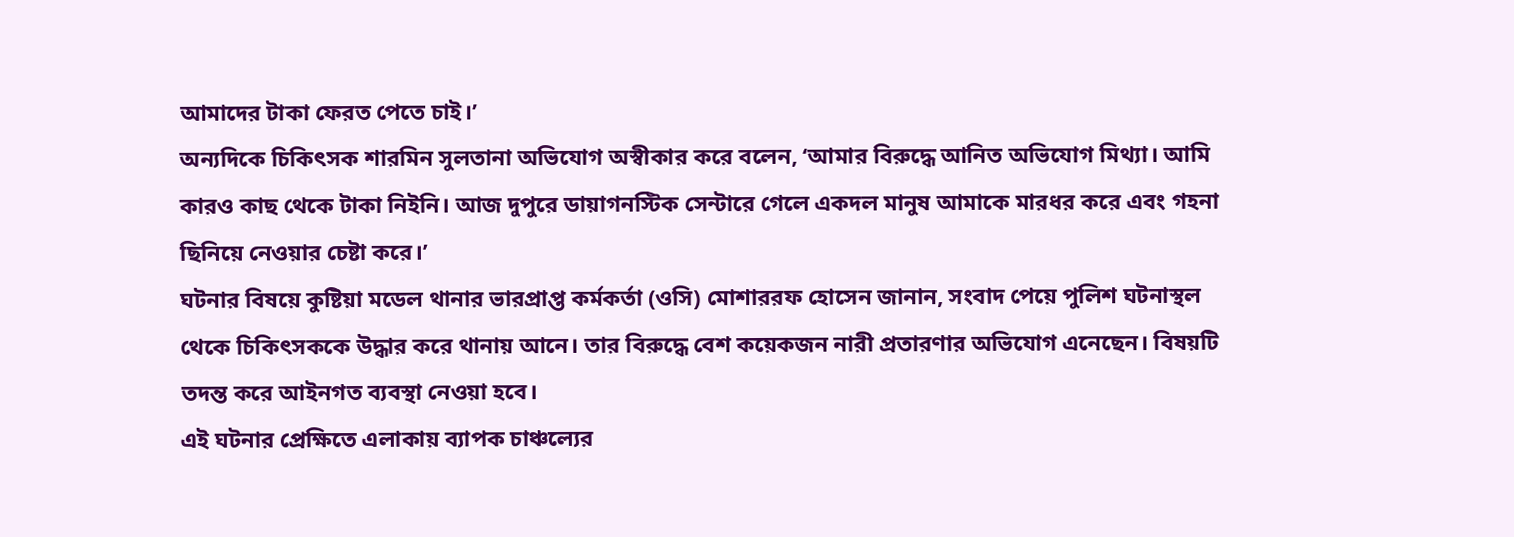আমাদের টাকা ফেরত পেতে চাই।’
অন্যদিকে চিকিৎসক শারমিন সুলতানা অভিযোগ অস্বীকার করে বলেন, ‘আমার বিরুদ্ধে আনিত অভিযোগ মিথ্যা। আমি কারও কাছ থেকে টাকা নিইনি। আজ দুপুরে ডায়াগনস্টিক সেন্টারে গেলে একদল মানুষ আমাকে মারধর করে এবং গহনা ছিনিয়ে নেওয়ার চেষ্টা করে।’
ঘটনার বিষয়ে কুষ্টিয়া মডেল থানার ভারপ্রাপ্ত কর্মকর্তা (ওসি) মোশাররফ হোসেন জানান, সংবাদ পেয়ে পুলিশ ঘটনাস্থল থেকে চিকিৎসককে উদ্ধার করে থানায় আনে। তার বিরুদ্ধে বেশ কয়েকজন নারী প্রতারণার অভিযোগ এনেছেন। বিষয়টি তদন্ত করে আইনগত ব্যবস্থা নেওয়া হবে।
এই ঘটনার প্রেক্ষিতে এলাকায় ব্যাপক চাঞ্চল্যের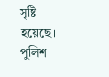সৃষ্টি হয়েছে। পুলিশ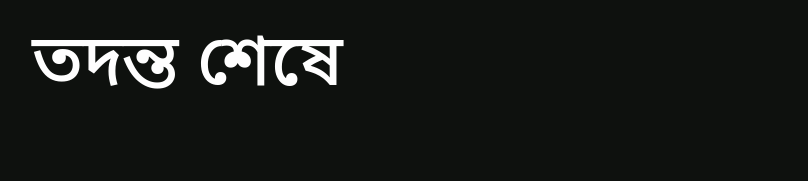তদন্ত শেষে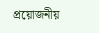প্রয়োজনীয়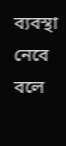ব্যবস্থা নেবে বলে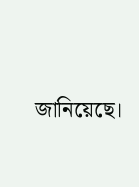জানিয়েছে।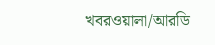খবরওয়ালা/আরডি